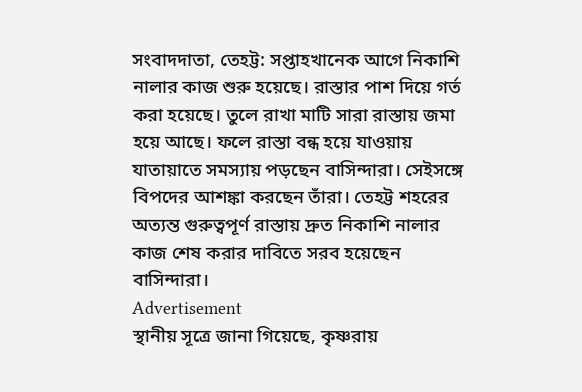সংবাদদাতা, তেহট্ট: সপ্তাহখানেক আগে নিকাশি নালার কাজ শুরু হয়েছে। রাস্তার পাশ দিয়ে গর্ত করা হয়েছে। তুলে রাখা মাটি সারা রাস্তায় জমা হয়ে আছে। ফলে রাস্তা বন্ধ হয়ে যাওয়ায় যাতায়াতে সমস্যায় পড়ছেন বাসিন্দারা। সেইসঙ্গে বিপদের আশঙ্কা করছেন তাঁরা। তেহট্ট শহরের অত্যন্ত গুরুত্বপূর্ণ রাস্তায় দ্রুত নিকাশি নালার কাজ শেষ করার দাবিতে সরব হয়েছেন বাসিন্দারা।
Advertisement
স্থানীয় সূত্রে জানা গিয়েছে, কৃষ্ণরায়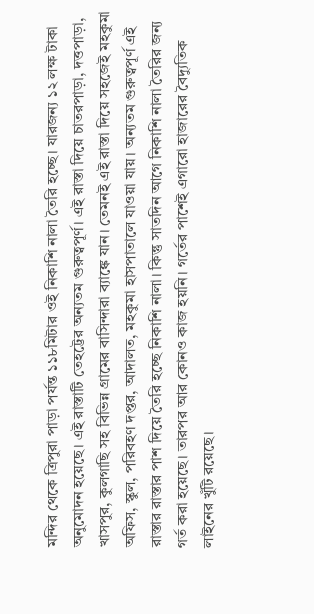মন্দির থেকে ত্রিপুরা পাড়া পর্যন্ত ১১৮মিটার ওই নিকাশি নালা তৈরি হচ্ছে। যারজন্য ১২ লক্ষ টাকা অনুমোদন হয়েছে। এই রাস্তাটি তেহট্টের অন্যতম গুরুত্বপূর্ণ। এই রাস্তা দিয়ে চাতরপাড়া, দত্তপাড়া, খাসপুর, কুলগাছি সহ বিভিন্ন গ্রামের বাসিন্দারা ব্যাঙ্কে যান। তেমনই এই রাস্তা দিয়ে সহজেই মহকুমা অফিস, স্কুল, পরিবহণ দপ্তর, আদালত, মহকুমা হাসপাতালে যাওয়া যায়। অন্যতম গুরুত্বপূর্ণ এই রাস্তার রাস্তার পাশ দিয়ে তৈরি হচ্ছে নিকাশি নালা। কিন্তু সাতদিন আগে নিকাশি নালা তৈরির জন্য গর্ত করা হয়েছে। তারপর আর কোনও কাজ হয়নি। গর্তের পাশেই এগারো হাজারের বৈদ্যুতিক লাইনের খুঁটি রয়েছে।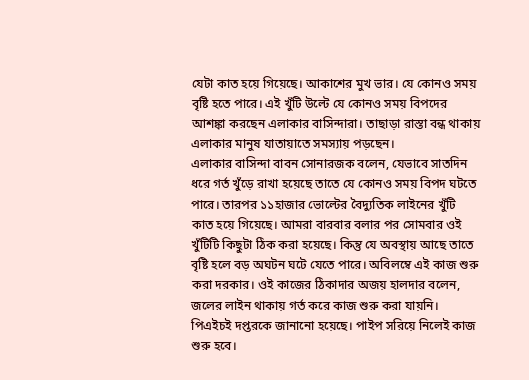যেটা কাত হয়ে গিয়েছে। আকাশের মুখ ভার। যে কোনও সময় বৃষ্টি হতে পারে। এই খুঁটি উল্টে যে কোনও সময় বিপদের আশঙ্কা করছেন এলাকার বাসিন্দারা। তাছাড়া রাস্তা বন্ধ থাকায় এলাকার মানুষ যাতায়াতে সমস্যায় পড়ছেন।
এলাকার বাসিন্দা বাবন সোনারজক বলেন, যেভাবে সাতদিন ধরে গর্ত খুঁড়ে রাখা হয়েছে তাতে যে কোনও সময় বিপদ ঘটতে পারে। তারপর ১১হাজার ভোল্টের বৈদ্যুতিক লাইনের খুঁটি কাত হয়ে গিয়েছে। আমরা বারবার বলার পর সোমবার ওই খুঁটিটি কিছুটা ঠিক করা হয়েছে। কিন্তু যে অবস্থায় আছে তাতে বৃষ্টি হলে বড় অঘটন ঘটে যেতে পারে। অবিলম্বে এই কাজ শুরু করা দরকার। ওই কাজের ঠিকাদার অজয় হালদার বলেন, জলের লাইন থাকায় গর্ত করে কাজ শুরু করা যায়নি। পিএইচই দপ্তরকে জানানো হয়েছে। পাইপ সরিয়ে নিলেই কাজ শুরু হবে।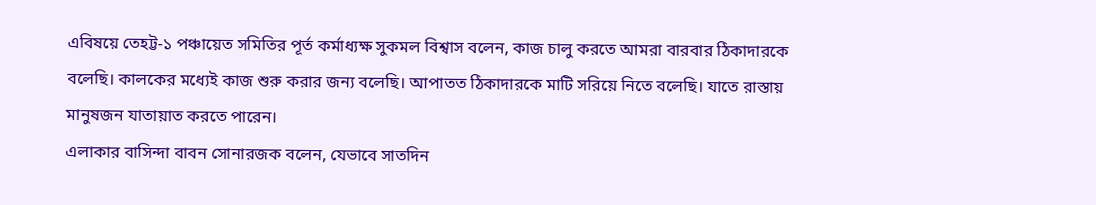এবিষয়ে তেহট্ট-১ পঞ্চায়েত সমিতির পূর্ত কর্মাধ্যক্ষ সুকমল বিশ্বাস বলেন, কাজ চালু করতে আমরা বারবার ঠিকাদারকে বলেছি। কালকের মধ্যেই কাজ শুরু করার জন্য বলেছি। আপাতত ঠিকাদারকে মাটি সরিয়ে নিতে বলেছি। যাতে রাস্তায় মানুষজন যাতায়াত করতে পারেন।
এলাকার বাসিন্দা বাবন সোনারজক বলেন, যেভাবে সাতদিন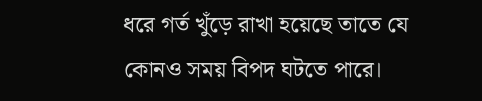ধরে গর্ত খুঁড়ে রাখা হয়েছে তাতে যে কোনও সময় বিপদ ঘটতে পারে।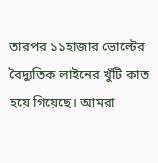তারপর ১১হাজার ভোল্টের বৈদ্যুতিক লাইনের খুঁটি কাত হয়ে গিয়েছে। আমরা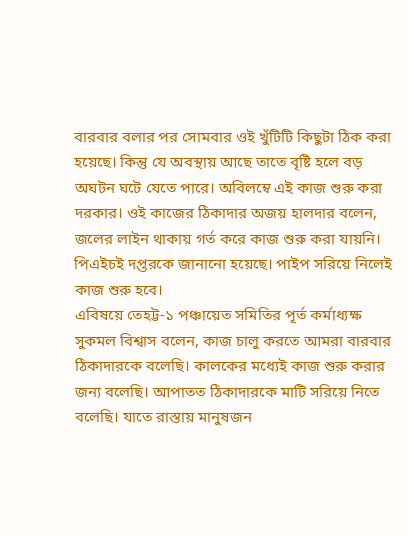বারবার বলার পর সোমবার ওই খুঁটিটি কিছুটা ঠিক করা হয়েছে। কিন্তু যে অবস্থায় আছে তাতে বৃষ্টি হলে বড় অঘটন ঘটে যেতে পারে। অবিলম্বে এই কাজ শুরু করা দরকার। ওই কাজের ঠিকাদার অজয় হালদার বলেন, জলের লাইন থাকায় গর্ত করে কাজ শুরু করা যায়নি। পিএইচই দপ্তরকে জানানো হয়েছে। পাইপ সরিয়ে নিলেই কাজ শুরু হবে।
এবিষয়ে তেহট্ট-১ পঞ্চায়েত সমিতির পূর্ত কর্মাধ্যক্ষ সুকমল বিশ্বাস বলেন, কাজ চালু করতে আমরা বারবার ঠিকাদারকে বলেছি। কালকের মধ্যেই কাজ শুরু করার জন্য বলেছি। আপাতত ঠিকাদারকে মাটি সরিয়ে নিতে বলেছি। যাতে রাস্তায় মানুষজন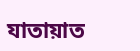যাতায়াত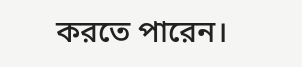করতে পারেন।